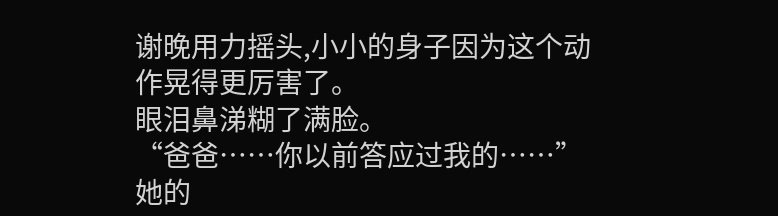谢晚用力摇头,小小的身子因为这个动作晃得更厉害了。
眼泪鼻涕糊了满脸。
“爸爸……你以前答应过我的……”
她的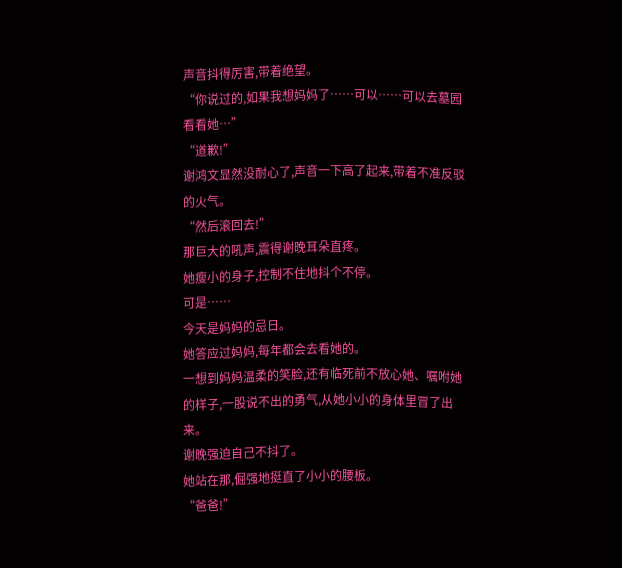声音抖得厉害,带着绝望。
“你说过的,如果我想妈妈了……可以……可以去墓园看看她…”
“道歉!”
谢鸿文显然没耐心了,声音一下高了起来,带着不准反驳的火气。
“然后滚回去!”
那巨大的吼声,震得谢晚耳朵直疼。
她瘦小的身子,控制不住地抖个不停。
可是……
今天是妈妈的忌日。
她答应过妈妈,每年都会去看她的。
一想到妈妈温柔的笑脸,还有临死前不放心她、嘱咐她的样子,一股说不出的勇气,从她小小的身体里冒了出来。
谢晚强迫自己不抖了。
她站在那,倔强地挺直了小小的腰板。
“爸爸!”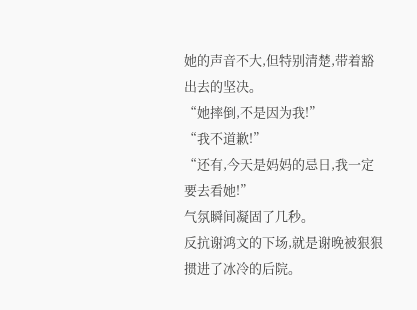她的声音不大,但特别清楚,带着豁出去的坚决。
“她摔倒,不是因为我!”
“我不道歉!”
“还有,今天是妈妈的忌日,我一定要去看她!”
气氛瞬间凝固了几秒。
反抗谢鸿文的下场,就是谢晚被狠狠掼进了冰冷的后院。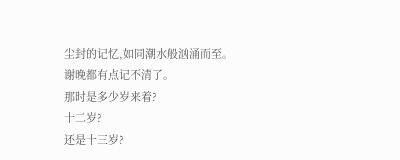尘封的记忆,如同潮水般汹涌而至。
谢晚都有点记不清了。
那时是多少岁来着?
十二岁?
还是十三岁?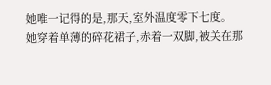她唯一记得的是,那天,室外温度零下七度。
她穿着单薄的碎花裙子,赤着一双脚,被关在那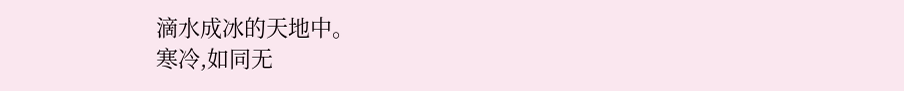滴水成冰的天地中。
寒冷,如同无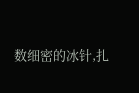数细密的冰针,扎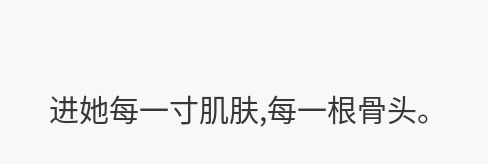进她每一寸肌肤,每一根骨头。